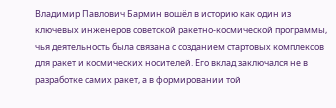Владимир Павлович Бармин вошёл в историю как один из ключевых инженеров советской ракетно-космической программы, чья деятельность была связана с созданием стартовых комплексов для ракет и космических носителей. Его вклад заключался не в разработке самих ракет, а в формировании той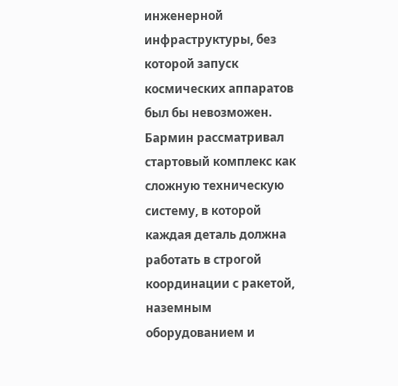инженерной инфраструктуры, без которой запуск космических аппаратов был бы невозможен. Бармин рассматривал стартовый комплекс как сложную техническую систему, в которой каждая деталь должна работать в строгой координации с ракетой, наземным оборудованием и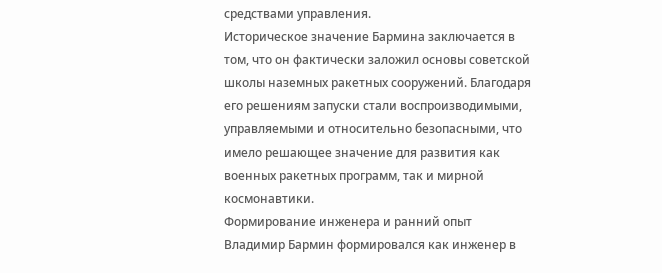средствами управления.
Историческое значение Бармина заключается в том, что он фактически заложил основы советской школы наземных ракетных сооружений. Благодаря его решениям запуски стали воспроизводимыми, управляемыми и относительно безопасными, что имело решающее значение для развития как военных ракетных программ, так и мирной космонавтики.
Формирование инженера и ранний опыт
Владимир Бармин формировался как инженер в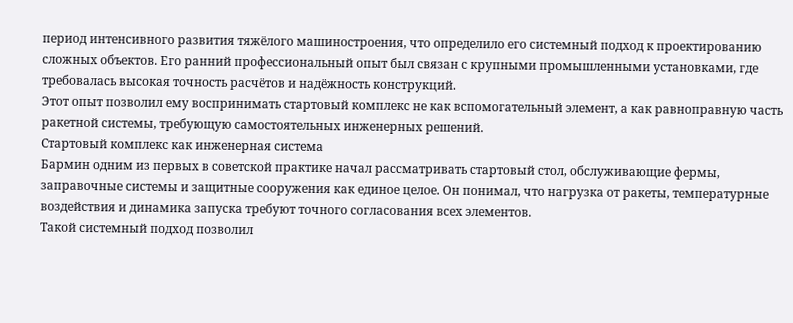период интенсивного развития тяжёлого машиностроения, что определило его системный подход к проектированию сложных объектов. Его ранний профессиональный опыт был связан с крупными промышленными установками, где требовалась высокая точность расчётов и надёжность конструкций.
Этот опыт позволил ему воспринимать стартовый комплекс не как вспомогательный элемент, а как равноправную часть ракетной системы, требующую самостоятельных инженерных решений.
Стартовый комплекс как инженерная система
Бармин одним из первых в советской практике начал рассматривать стартовый стол, обслуживающие фермы, заправочные системы и защитные сооружения как единое целое. Он понимал, что нагрузка от ракеты, температурные воздействия и динамика запуска требуют точного согласования всех элементов.
Такой системный подход позволил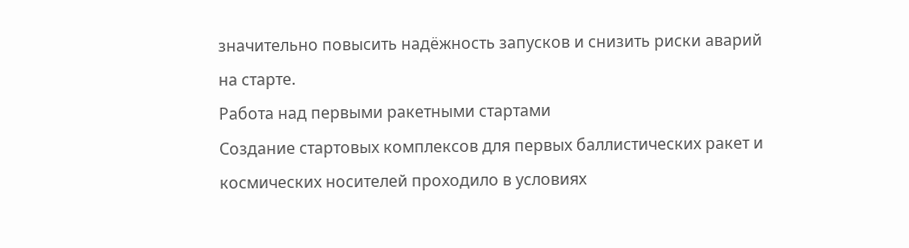значительно повысить надёжность запусков и снизить риски аварий на старте.
Работа над первыми ракетными стартами
Создание стартовых комплексов для первых баллистических ракет и космических носителей проходило в условиях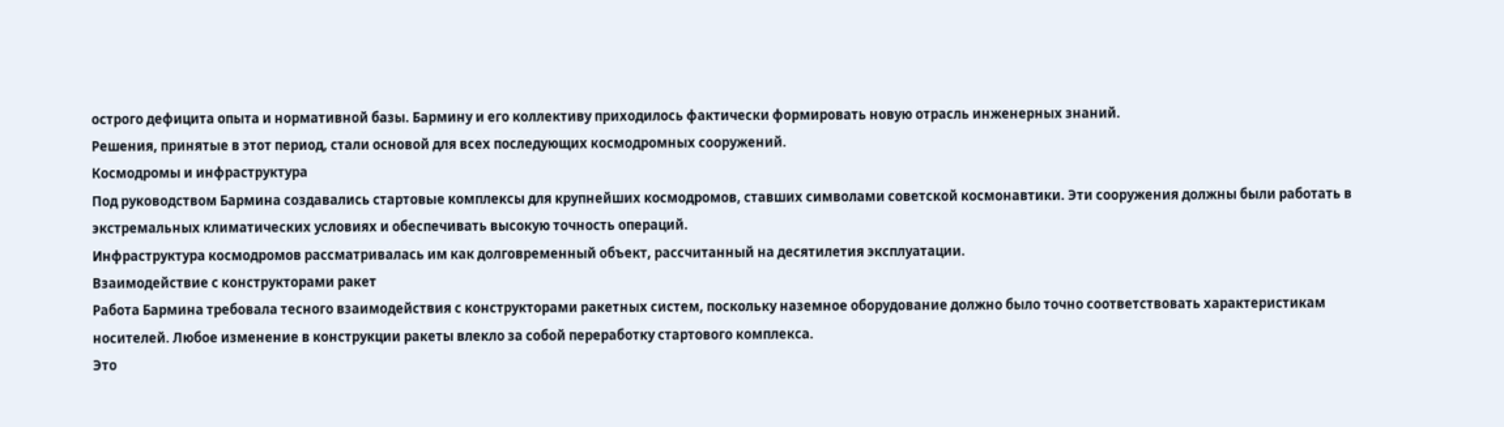острого дефицита опыта и нормативной базы. Бармину и его коллективу приходилось фактически формировать новую отрасль инженерных знаний.
Решения, принятые в этот период, стали основой для всех последующих космодромных сооружений.
Космодромы и инфраструктура
Под руководством Бармина создавались стартовые комплексы для крупнейших космодромов, ставших символами советской космонавтики. Эти сооружения должны были работать в экстремальных климатических условиях и обеспечивать высокую точность операций.
Инфраструктура космодромов рассматривалась им как долговременный объект, рассчитанный на десятилетия эксплуатации.
Взаимодействие с конструкторами ракет
Работа Бармина требовала тесного взаимодействия с конструкторами ракетных систем, поскольку наземное оборудование должно было точно соответствовать характеристикам носителей. Любое изменение в конструкции ракеты влекло за собой переработку стартового комплекса.
Это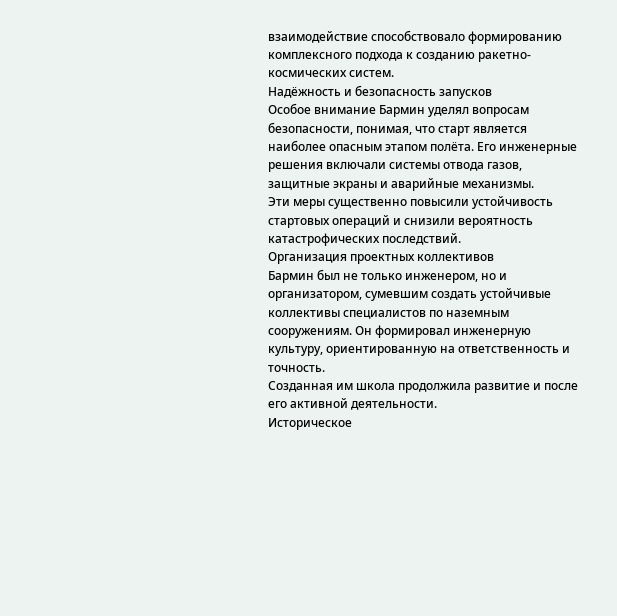взаимодействие способствовало формированию комплексного подхода к созданию ракетно-космических систем.
Надёжность и безопасность запусков
Особое внимание Бармин уделял вопросам безопасности, понимая, что старт является наиболее опасным этапом полёта. Его инженерные решения включали системы отвода газов, защитные экраны и аварийные механизмы.
Эти меры существенно повысили устойчивость стартовых операций и снизили вероятность катастрофических последствий.
Организация проектных коллективов
Бармин был не только инженером, но и организатором, сумевшим создать устойчивые коллективы специалистов по наземным сооружениям. Он формировал инженерную культуру, ориентированную на ответственность и точность.
Созданная им школа продолжила развитие и после его активной деятельности.
Историческое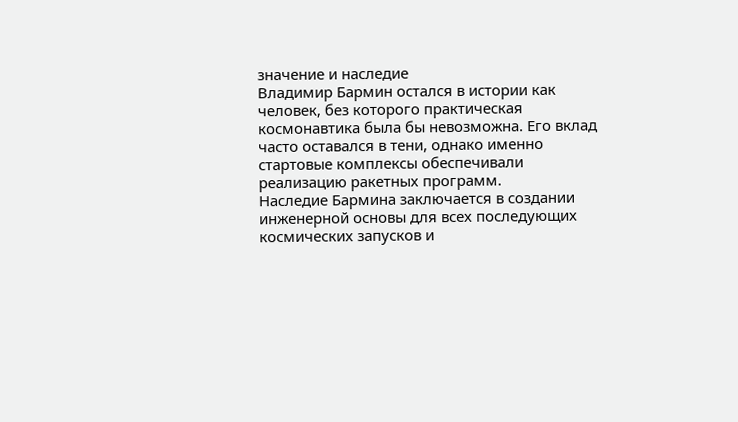значение и наследие
Владимир Бармин остался в истории как человек, без которого практическая космонавтика была бы невозможна. Его вклад часто оставался в тени, однако именно стартовые комплексы обеспечивали реализацию ракетных программ.
Наследие Бармина заключается в создании инженерной основы для всех последующих космических запусков и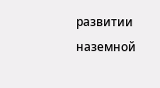развитии наземной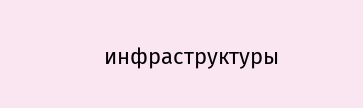инфраструктуры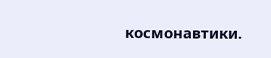космонавтики.